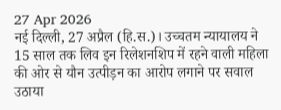27 Apr 2026
नई दिल्ली, 27 अप्रैल (हि.स.)। उच्चतम न्यायालय ने 15 साल तक लिव इन रिलेशनशिप में रहने वाली महिला की ओर से यौन उत्पीड़न का आरोप लगाने पर सवाल उठाया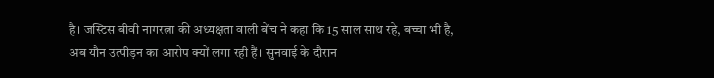है। जस्टिस बीवी नागरत्ना की अध्यक्षता वाली बेंच ने कहा कि 15 साल साथ रहे, बच्चा भी है, अब यौन उत्पीड़न का आरोप क्यों लगा रही हैं। सुनवाई के दौरान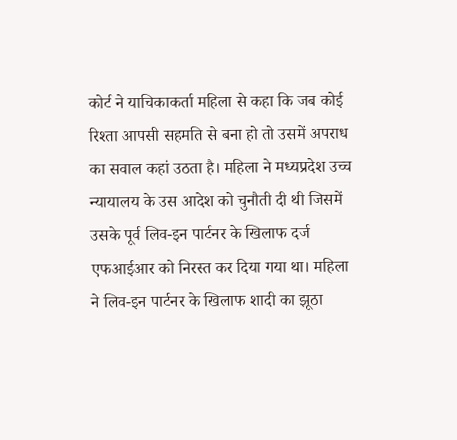कोर्ट ने याचिकाकर्ता महिला से कहा कि जब कोई रिश्ता आपसी सहमति से बना हो तो उसमें अपराध का सवाल कहां उठता है। महिला ने मध्यप्रदेश उच्च न्यायालय के उस आदेश को चुनौती दी थी जिसमें उसके पूर्व लिव-इन पार्टनर के खिलाफ दर्ज एफआईआर को निरस्त कर दिया गया था। महिला ने लिव-इन पार्टनर के खिलाफ शादी का झूठा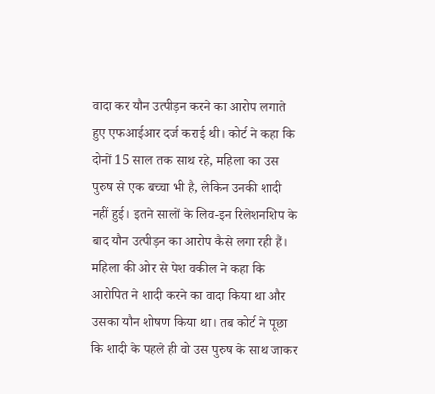वादा कर यौन उत्पीड़न करने का आरोप लगाते हुए एफआईआर दर्ज कराई थी। कोर्ट ने कहा कि दोनों 15 साल तक साथ रहे, महिला का उस पुरुष से एक बच्चा भी है, लेकिन उनकी शादी नहीं हुई। इतने सालों के लिव-इन रिलेशनशिप के बाद यौन उत्पीड़न का आरोप कैसे लगा रही हैं। महिला की ओर से पेश वकील ने कहा कि आरोपित ने शादी करने का वादा किया था और उसका यौन शोषण किया था। तब कोर्ट ने पूछा कि शादी के पहले ही वो उस पुरुष के साथ जाकर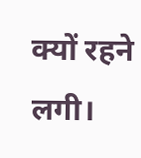क्यों रहने लगी।